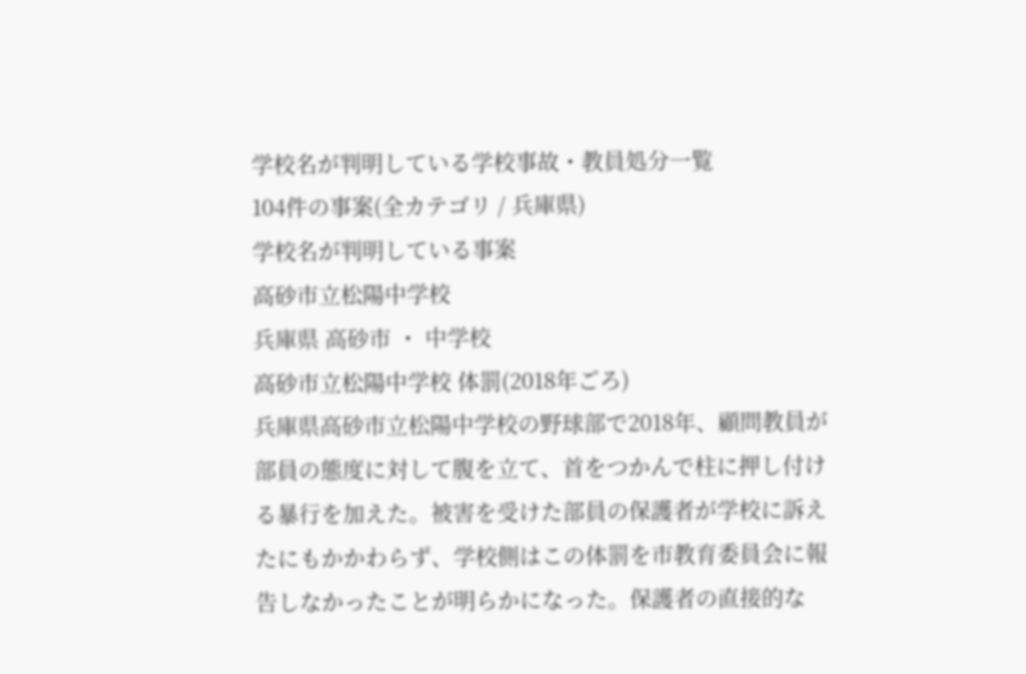学校名が判明している学校事故・教員処分一覧
104件の事案(全カテゴリ / 兵庫県)
学校名が判明している事案
高砂市立松陽中学校
兵庫県 高砂市 ・ 中学校
高砂市立松陽中学校 体罰(2018年ごろ)
兵庫県高砂市立松陽中学校の野球部で2018年、顧問教員が部員の態度に対して腹を立て、首をつかんで柱に押し付ける暴行を加えた。被害を受けた部員の保護者が学校に訴えたにもかかわらず、学校側はこの体罰を市教育委員会に報告しなかったことが明らかになった。保護者の直接的な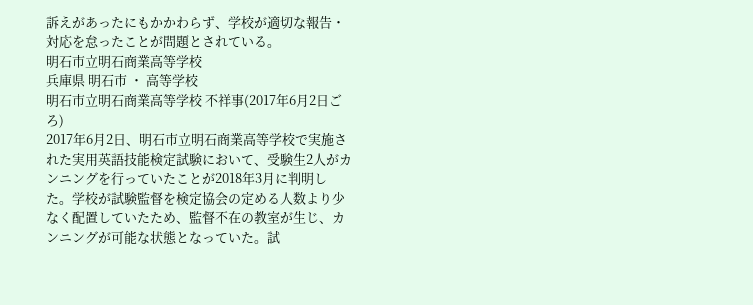訴えがあったにもかかわらず、学校が適切な報告・対応を怠ったことが問題とされている。
明石市立明石商業高等学校
兵庫県 明石市 ・ 高等学校
明石市立明石商業高等学校 不祥事(2017年6月2日ごろ)
2017年6月2日、明石市立明石商業高等学校で実施された実用英語技能検定試験において、受験生2人がカンニングを行っていたことが2018年3月に判明した。学校が試験監督を検定協会の定める人数より少なく配置していたため、監督不在の教室が生じ、カンニングが可能な状態となっていた。試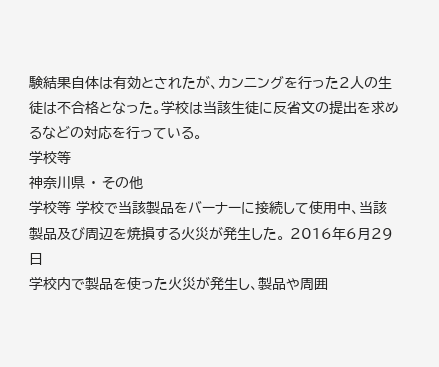験結果自体は有効とされたが、カンニングを行った2人の生徒は不合格となった。学校は当該生徒に反省文の提出を求めるなどの対応を行っている。
学校等
神奈川県 ・ その他
学校等 学校で当該製品をバーナーに接続して使用中、当該製品及び周辺を焼損する火災が発生した。 2016年6月29日
学校内で製品を使った火災が発生し、製品や周囲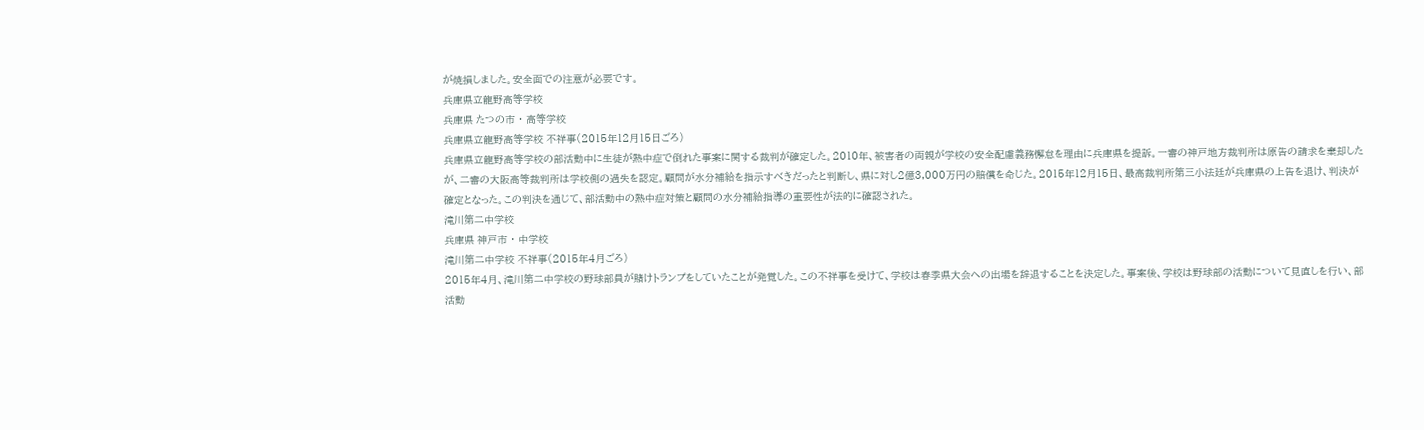が焼損しました。安全面での注意が必要です。
兵庫県立龍野高等学校
兵庫県 たつの市 ・ 高等学校
兵庫県立龍野高等学校 不祥事(2015年12月15日ごろ)
兵庫県立龍野高等学校の部活動中に生徒が熱中症で倒れた事案に関する裁判が確定した。2010年、被害者の両親が学校の安全配慮義務懈怠を理由に兵庫県を提訴。一審の神戸地方裁判所は原告の請求を棄却したが、二審の大阪高等裁判所は学校側の過失を認定。顧問が水分補給を指示すべきだったと判断し、県に対し2億3,000万円の賠償を命じた。2015年12月15日、最高裁判所第三小法廷が兵庫県の上告を退け、判決が確定となった。この判決を通じて、部活動中の熱中症対策と顧問の水分補給指導の重要性が法的に確認された。
滝川第二中学校
兵庫県 神戸市 ・ 中学校
滝川第二中学校 不祥事(2015年4月ごろ)
2015年4月、滝川第二中学校の野球部員が賭けトランプをしていたことが発覚した。この不祥事を受けて、学校は春季県大会への出場を辞退することを決定した。事案後、学校は野球部の活動について見直しを行い、部活動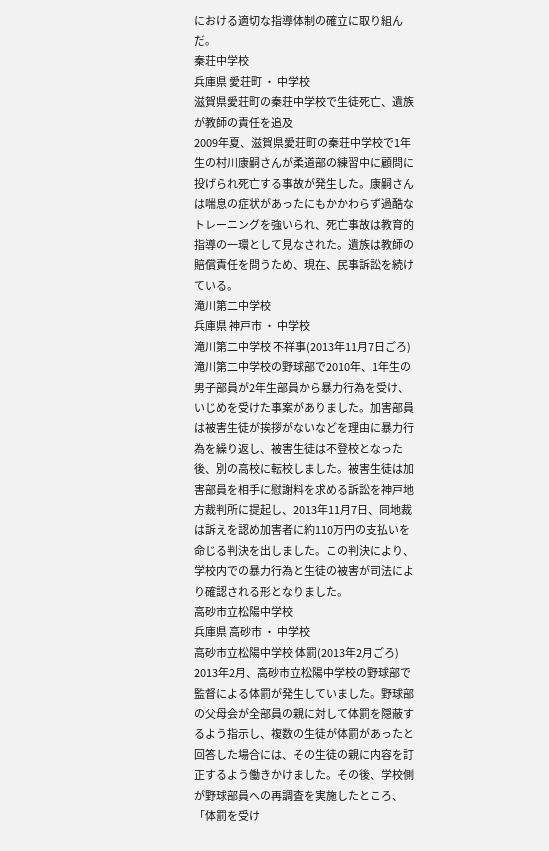における適切な指導体制の確立に取り組んだ。
秦荘中学校
兵庫県 愛荘町 ・ 中学校
滋賀県愛荘町の秦荘中学校で生徒死亡、遺族が教師の責任を追及
2009年夏、滋賀県愛荘町の秦荘中学校で1年生の村川康嗣さんが柔道部の練習中に顧問に投げられ死亡する事故が発生した。康嗣さんは喘息の症状があったにもかかわらず過酷なトレーニングを強いられ、死亡事故は教育的指導の一環として見なされた。遺族は教師の賠償責任を問うため、現在、民事訴訟を続けている。
滝川第二中学校
兵庫県 神戸市 ・ 中学校
滝川第二中学校 不祥事(2013年11月7日ごろ)
滝川第二中学校の野球部で2010年、1年生の男子部員が2年生部員から暴力行為を受け、いじめを受けた事案がありました。加害部員は被害生徒が挨拶がないなどを理由に暴力行為を繰り返し、被害生徒は不登校となった後、別の高校に転校しました。被害生徒は加害部員を相手に慰謝料を求める訴訟を神戸地方裁判所に提起し、2013年11月7日、同地裁は訴えを認め加害者に約110万円の支払いを命じる判決を出しました。この判決により、学校内での暴力行為と生徒の被害が司法により確認される形となりました。
高砂市立松陽中学校
兵庫県 高砂市 ・ 中学校
高砂市立松陽中学校 体罰(2013年2月ごろ)
2013年2月、高砂市立松陽中学校の野球部で監督による体罰が発生していました。野球部の父母会が全部員の親に対して体罰を隠蔽するよう指示し、複数の生徒が体罰があったと回答した場合には、その生徒の親に内容を訂正するよう働きかけました。その後、学校側が野球部員への再調査を実施したところ、「体罰を受け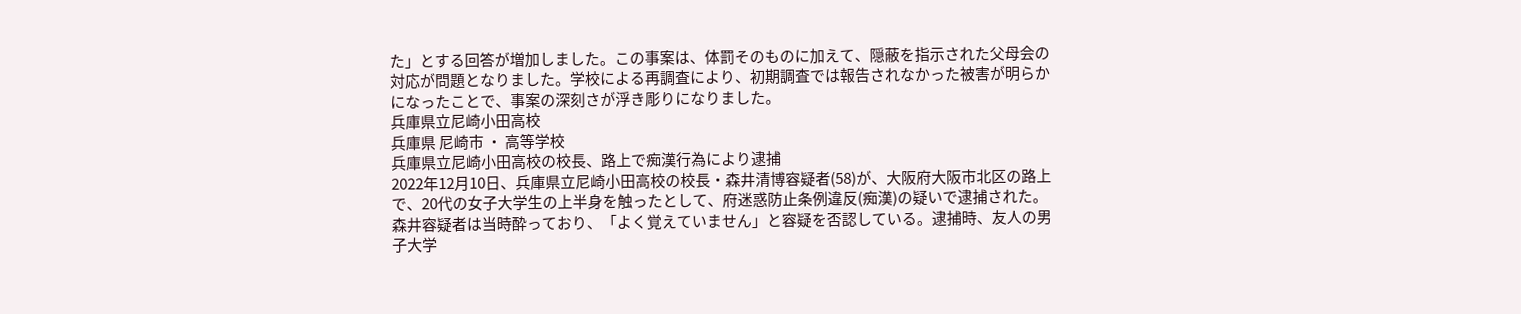た」とする回答が増加しました。この事案は、体罰そのものに加えて、隠蔽を指示された父母会の対応が問題となりました。学校による再調査により、初期調査では報告されなかった被害が明らかになったことで、事案の深刻さが浮き彫りになりました。
兵庫県立尼崎小田高校
兵庫県 尼崎市 ・ 高等学校
兵庫県立尼崎小田高校の校長、路上で痴漢行為により逮捕
2022年12月10日、兵庫県立尼崎小田高校の校長・森井清博容疑者(58)が、大阪府大阪市北区の路上で、20代の女子大学生の上半身を触ったとして、府迷惑防止条例違反(痴漢)の疑いで逮捕された。森井容疑者は当時酔っており、「よく覚えていません」と容疑を否認している。逮捕時、友人の男子大学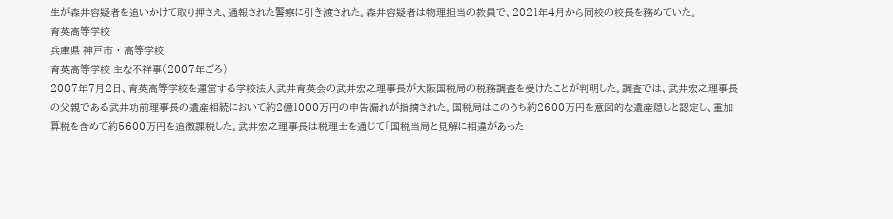生が森井容疑者を追いかけて取り押さえ、通報された警察に引き渡された。森井容疑者は物理担当の教員で、2021年4月から同校の校長を務めていた。
育英高等学校
兵庫県 神戸市 ・ 高等学校
育英高等学校 主な不祥事(2007年ごろ)
2007年7月2日、育英高等学校を運営する学校法人武井育英会の武井宏之理事長が大阪国税局の税務調査を受けたことが判明した。調査では、武井宏之理事長の父親である武井功前理事長の遺産相続において約2億1000万円の申告漏れが指摘された。国税局はこのうち約2600万円を意図的な遺産隠しと認定し、重加算税を含めて約5600万円を追徴課税した。武井宏之理事長は税理士を通じて「国税当局と見解に相違があった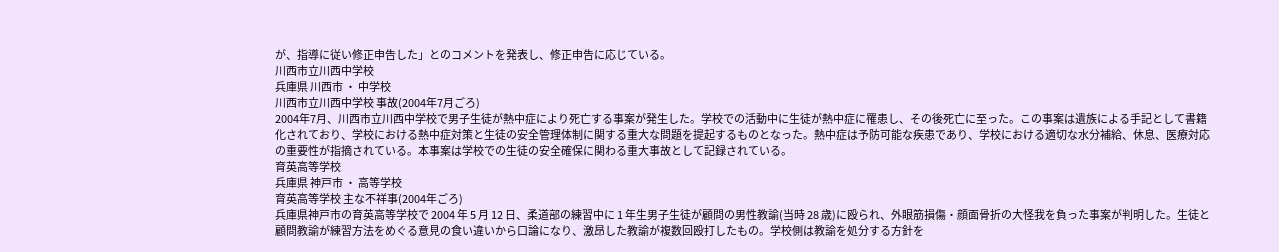が、指導に従い修正申告した」とのコメントを発表し、修正申告に応じている。
川西市立川西中学校
兵庫県 川西市 ・ 中学校
川西市立川西中学校 事故(2004年7月ごろ)
2004年7月、川西市立川西中学校で男子生徒が熱中症により死亡する事案が発生した。学校での活動中に生徒が熱中症に罹患し、その後死亡に至った。この事案は遺族による手記として書籍化されており、学校における熱中症対策と生徒の安全管理体制に関する重大な問題を提起するものとなった。熱中症は予防可能な疾患であり、学校における適切な水分補給、休息、医療対応の重要性が指摘されている。本事案は学校での生徒の安全確保に関わる重大事故として記録されている。
育英高等学校
兵庫県 神戸市 ・ 高等学校
育英高等学校 主な不祥事(2004年ごろ)
兵庫県神戸市の育英高等学校で 2004 年 5 月 12 日、柔道部の練習中に 1 年生男子生徒が顧問の男性教諭(当時 28 歳)に殴られ、外眼筋損傷・顔面骨折の大怪我を負った事案が判明した。生徒と顧問教諭が練習方法をめぐる意見の食い違いから口論になり、激昂した教諭が複数回殴打したもの。学校側は教諭を処分する方針を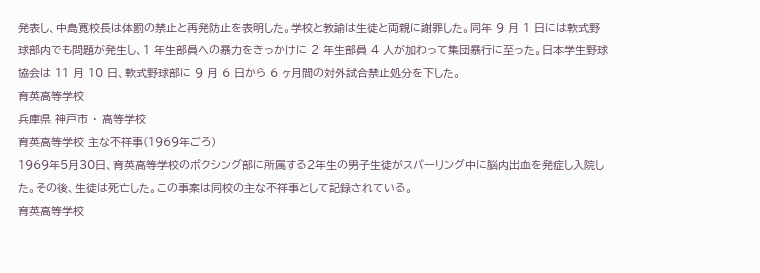発表し、中島寛校長は体罰の禁止と再発防止を表明した。学校と教諭は生徒と両親に謝罪した。同年 9 月 1 日には軟式野球部内でも問題が発生し、1 年生部員への暴力をきっかけに 2 年生部員 4 人が加わって集団暴行に至った。日本学生野球協会は 11 月 10 日、軟式野球部に 9 月 6 日から 6 ヶ月間の対外試合禁止処分を下した。
育英高等学校
兵庫県 神戸市 ・ 高等学校
育英高等学校 主な不祥事(1969年ごろ)
1969年5月30日、育英高等学校のボクシング部に所属する2年生の男子生徒がスパーリング中に脳内出血を発症し入院した。その後、生徒は死亡した。この事案は同校の主な不祥事として記録されている。
育英高等学校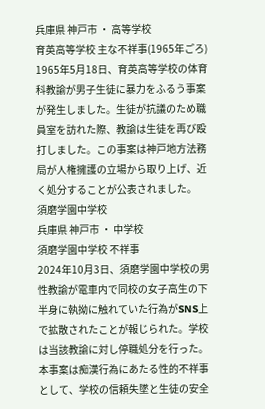兵庫県 神戸市 ・ 高等学校
育英高等学校 主な不祥事(1965年ごろ)
1965年5月18日、育英高等学校の体育科教諭が男子生徒に暴力をふるう事案が発生しました。生徒が抗議のため職員室を訪れた際、教諭は生徒を再び殴打しました。この事案は神戸地方法務局が人権擁護の立場から取り上げ、近く処分することが公表されました。
須磨学園中学校
兵庫県 神戸市 ・ 中学校
須磨学園中学校 不祥事
2024年10月3日、須磨学園中学校の男性教諭が電車内で同校の女子高生の下半身に執拗に触れていた行為がSNS上で拡散されたことが報じられた。学校は当該教諭に対し停職処分を行った。本事案は痴漢行為にあたる性的不祥事として、学校の信頼失墜と生徒の安全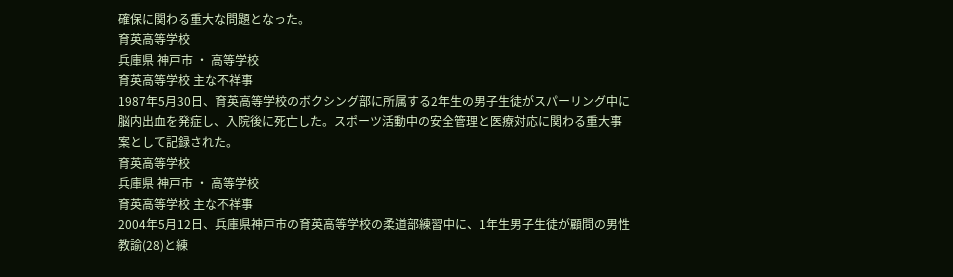確保に関わる重大な問題となった。
育英高等学校
兵庫県 神戸市 ・ 高等学校
育英高等学校 主な不祥事
1987年5月30日、育英高等学校のボクシング部に所属する2年生の男子生徒がスパーリング中に脳内出血を発症し、入院後に死亡した。スポーツ活動中の安全管理と医療対応に関わる重大事案として記録された。
育英高等学校
兵庫県 神戸市 ・ 高等学校
育英高等学校 主な不祥事
2004年5月12日、兵庫県神戸市の育英高等学校の柔道部練習中に、1年生男子生徒が顧問の男性教諭(28)と練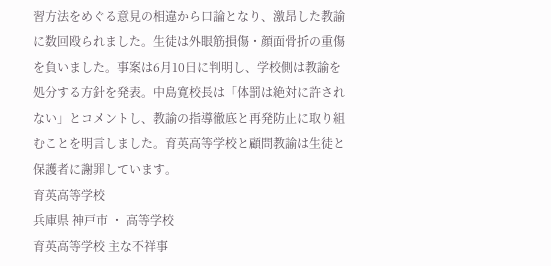習方法をめぐる意見の相違から口論となり、激昂した教諭に数回殴られました。生徒は外眼筋損傷・顔面骨折の重傷を負いました。事案は6月10日に判明し、学校側は教諭を処分する方針を発表。中島寛校長は「体罰は絶対に許されない」とコメントし、教諭の指導徹底と再発防止に取り組むことを明言しました。育英高等学校と顧問教諭は生徒と保護者に謝罪しています。
育英高等学校
兵庫県 神戸市 ・ 高等学校
育英高等学校 主な不祥事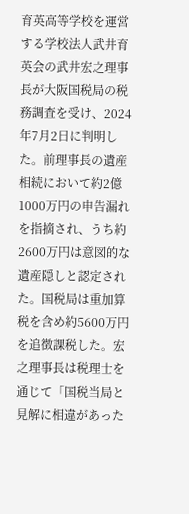育英高等学校を運営する学校法人武井育英会の武井宏之理事長が大阪国税局の税務調査を受け、2024年7月2日に判明した。前理事長の遺産相続において約2億1000万円の申告漏れを指摘され、うち約2600万円は意図的な遺産隠しと認定された。国税局は重加算税を含め約5600万円を追徴課税した。宏之理事長は税理士を通じて「国税当局と見解に相違があった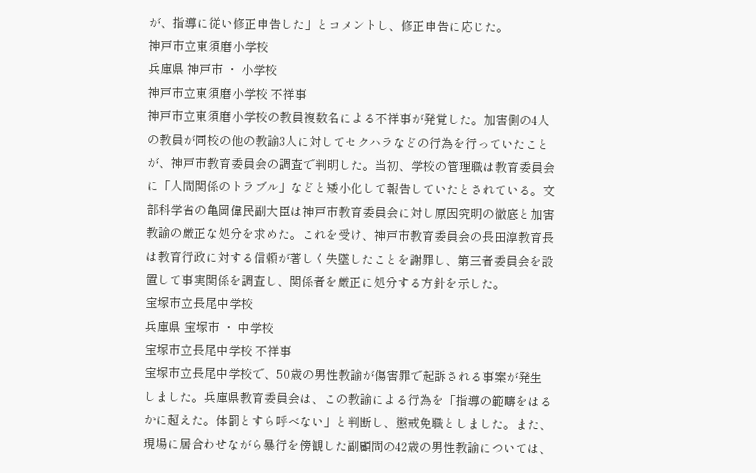が、指導に従い修正申告した」とコメントし、修正申告に応じた。
神戸市立東須磨小学校
兵庫県 神戸市 ・ 小学校
神戸市立東須磨小学校 不祥事
神戸市立東須磨小学校の教員複数名による不祥事が発覚した。加害側の4人の教員が同校の他の教諭3人に対してセクハラなどの行為を行っていたことが、神戸市教育委員会の調査で判明した。当初、学校の管理職は教育委員会に「人間関係のトラブル」などと矮小化して報告していたとされている。文部科学省の亀岡偉民副大臣は神戸市教育委員会に対し原因究明の徹底と加害教諭の厳正な処分を求めた。これを受け、神戸市教育委員会の長田淳教育長は教育行政に対する信頼が著しく失墜したことを謝罪し、第三者委員会を設置して事実関係を調査し、関係者を厳正に処分する方針を示した。
宝塚市立長尾中学校
兵庫県 宝塚市 ・ 中学校
宝塚市立長尾中学校 不祥事
宝塚市立長尾中学校で、50歳の男性教諭が傷害罪で起訴される事案が発生しました。兵庫県教育委員会は、この教諭による行為を「指導の範疇をはるかに超えた。体罰とすら呼べない」と判断し、懲戒免職としました。また、現場に居合わせながら暴行を傍観した副顧問の42歳の男性教諭については、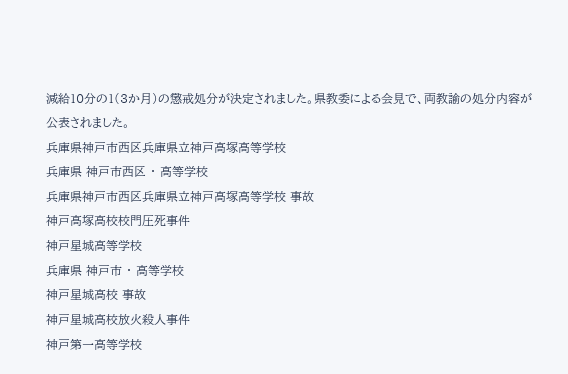減給10分の1(3か月)の懲戒処分が決定されました。県教委による会見で、両教諭の処分内容が公表されました。
兵庫県神戸市西区兵庫県立神戸高塚高等学校
兵庫県 神戸市西区 ・ 高等学校
兵庫県神戸市西区兵庫県立神戸高塚高等学校 事故
神戸高塚高校校門圧死事件
神戸星城高等学校
兵庫県 神戸市 ・ 高等学校
神戸星城高校 事故
神戸星城高校放火殺人事件
神戸第一高等学校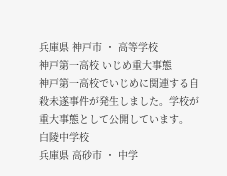兵庫県 神戸市 ・ 高等学校
神戸第一高校 いじめ重大事態
神戸第一高校でいじめに関連する自殺未遂事件が発生しました。学校が重大事態として公開しています。
白陵中学校
兵庫県 高砂市 ・ 中学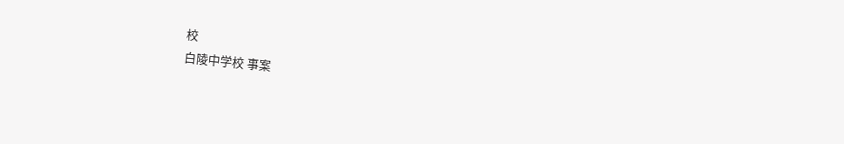校
白陵中学校 事案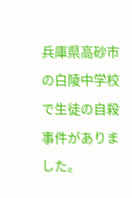兵庫県高砂市の白陵中学校で生徒の自殺事件がありました。